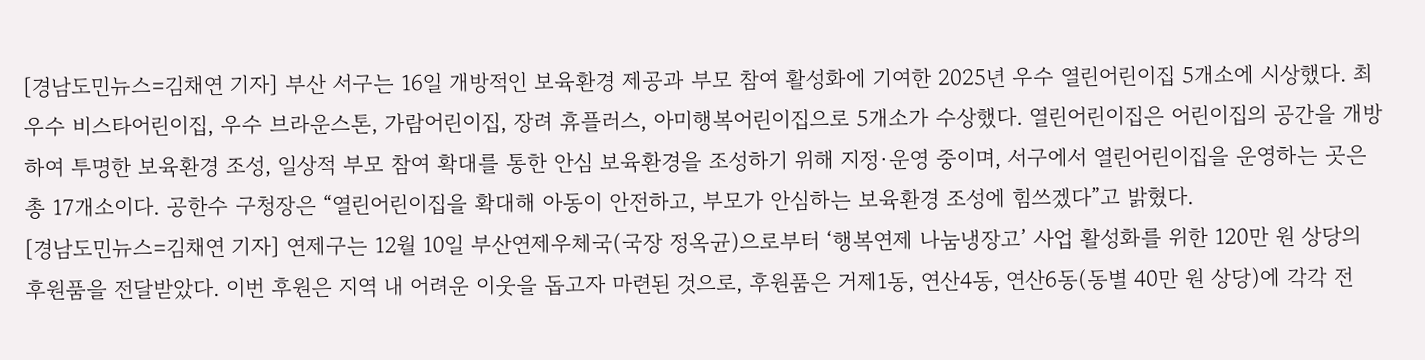[경남도민뉴스=김채연 기자] 부산 서구는 16일 개방적인 보육환경 제공과 부모 참여 활성화에 기여한 2025년 우수 열린어린이집 5개소에 시상했다. 최우수 비스타어린이집, 우수 브라운스톤, 가람어린이집, 장려 휴플러스, 아미행복어린이집으로 5개소가 수상했다. 열린어린이집은 어린이집의 공간을 개방하여 투명한 보육환경 조성, 일상적 부모 참여 확대를 통한 안심 보육환경을 조성하기 위해 지정·운영 중이며, 서구에서 열린어린이집을 운영하는 곳은 총 17개소이다. 공한수 구청장은 “열린어린이집을 확대해 아동이 안전하고, 부모가 안심하는 보육환경 조성에 힘쓰겠다”고 밝혔다.
[경남도민뉴스=김채연 기자] 연제구는 12월 10일 부산연제우체국(국장 정옥균)으로부터 ‘행복연제 나눔냉장고’ 사업 활성화를 위한 120만 원 상당의 후원품을 전달받았다. 이번 후원은 지역 내 어려운 이웃을 돕고자 마련된 것으로, 후원품은 거제1동, 연산4동, 연산6동(동별 40만 원 상당)에 각각 전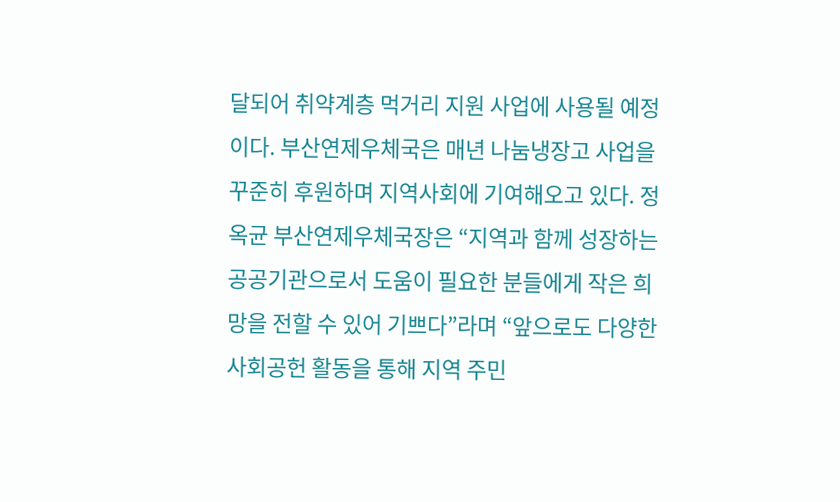달되어 취약계층 먹거리 지원 사업에 사용될 예정이다. 부산연제우체국은 매년 나눔냉장고 사업을 꾸준히 후원하며 지역사회에 기여해오고 있다. 정옥균 부산연제우체국장은 “지역과 함께 성장하는 공공기관으로서 도움이 필요한 분들에게 작은 희망을 전할 수 있어 기쁘다”라며 “앞으로도 다양한 사회공헌 활동을 통해 지역 주민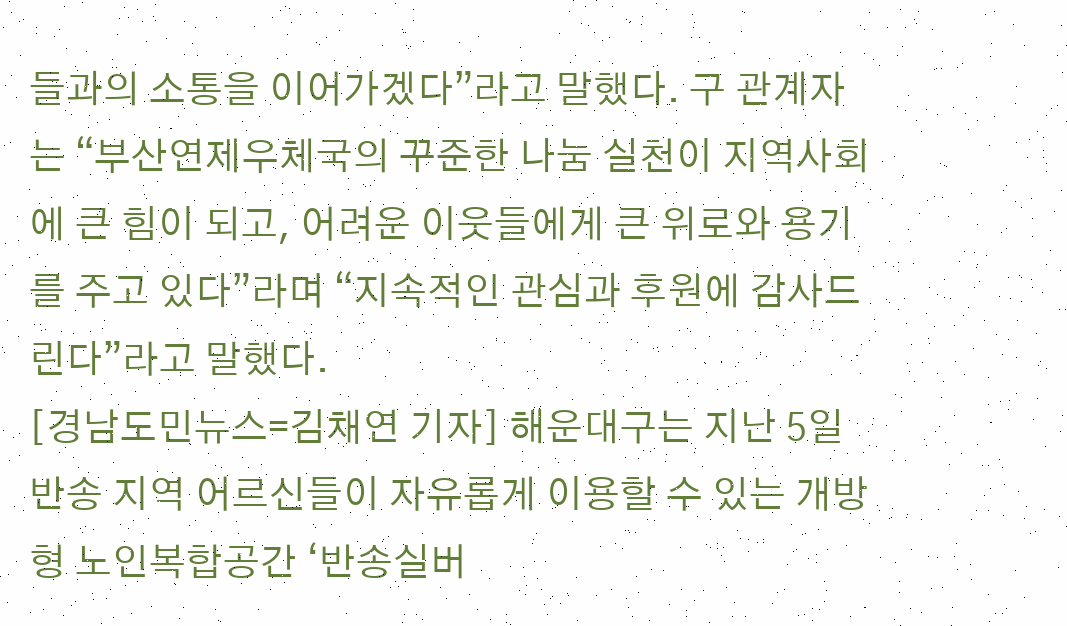들과의 소통을 이어가겠다”라고 말했다. 구 관계자는 “부산연제우체국의 꾸준한 나눔 실천이 지역사회에 큰 힘이 되고, 어려운 이웃들에게 큰 위로와 용기를 주고 있다”라며 “지속적인 관심과 후원에 감사드린다”라고 말했다.
[경남도민뉴스=김채연 기자] 해운대구는 지난 5일 반송 지역 어르신들이 자유롭게 이용할 수 있는 개방형 노인복합공간 ‘반송실버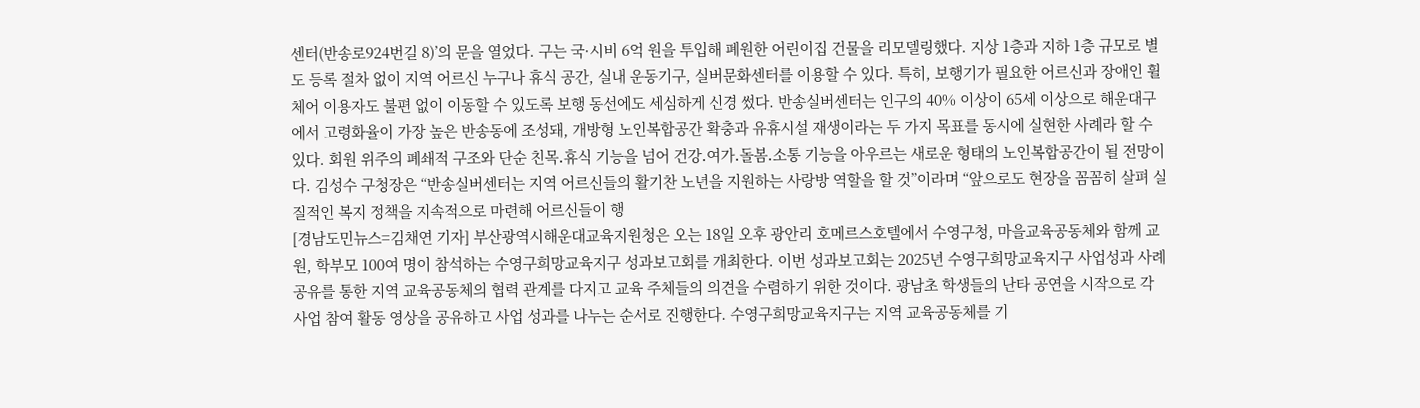센터(반송로924번길 8)’의 문을 열었다. 구는 국·시비 6억 원을 투입해 폐원한 어린이집 건물을 리모델링했다. 지상 1층과 지하 1층 규모로 별도 등록 절차 없이 지역 어르신 누구나 휴식 공간, 실내 운동기구, 실버문화센터를 이용할 수 있다. 특히, 보행기가 필요한 어르신과 장애인 휠체어 이용자도 불편 없이 이동할 수 있도록 보행 동선에도 세심하게 신경 썼다. 반송실버센터는 인구의 40% 이상이 65세 이상으로 해운대구에서 고령화율이 가장 높은 반송동에 조성돼, 개방형 노인복합공간 확충과 유휴시설 재생이라는 두 가지 목표를 동시에 실현한 사례라 할 수 있다. 회원 위주의 폐쇄적 구조와 단순 친목․휴식 기능을 넘어 건강․여가․돌봄․소통 기능을 아우르는 새로운 형태의 노인복합공간이 될 전망이다. 김성수 구청장은 “반송실버센터는 지역 어르신들의 활기찬 노년을 지원하는 사랑방 역할을 할 것”이라며 “앞으로도 현장을 꼼꼼히 살펴 실질적인 복지 정책을 지속적으로 마련해 어르신들이 행
[경남도민뉴스=김채연 기자] 부산광역시해운대교육지원청은 오는 18일 오후 광안리 호메르스호텔에서 수영구청, 마을교육공동체와 함께 교원, 학부모 100여 명이 참석하는 수영구희망교육지구 성과보고회를 개최한다. 이번 성과보고회는 2025년 수영구희망교육지구 사업성과 사례 공유를 통한 지역 교육공동체의 협력 관계를 다지고 교육 주체들의 의견을 수렴하기 위한 것이다. 광남초 학생들의 난타 공연을 시작으로 각 사업 참여 활동 영상을 공유하고 사업 성과를 나누는 순서로 진행한다. 수영구희망교육지구는 지역 교육공동체를 기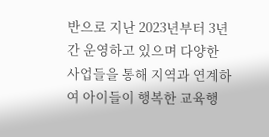반으로 지난 2023년부터 3년간 운영하고 있으며 다양한 사업들을 통해 지역과 연계하여 아이들이 행복한 교육행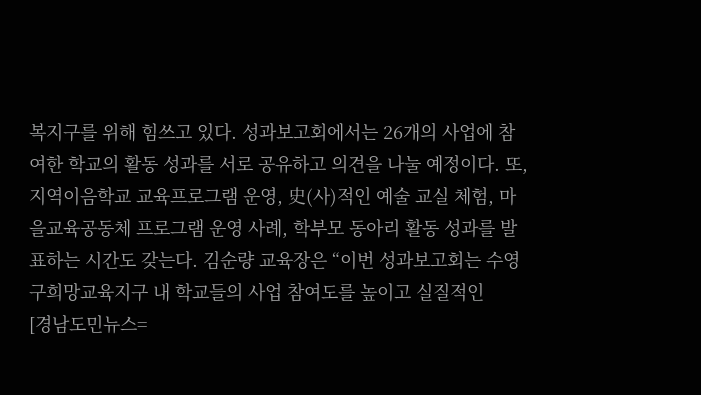복지구를 위해 힘쓰고 있다. 성과보고회에서는 26개의 사업에 참여한 학교의 활동 성과를 서로 공유하고 의견을 나눌 예정이다. 또, 지역이음학교 교육프로그램 운영, 史(사)적인 예술 교실 체험, 마을교육공동체 프로그램 운영 사례, 학부모 동아리 활동 성과를 발표하는 시간도 갖는다. 김순량 교육장은 “이번 성과보고회는 수영구희망교육지구 내 학교들의 사업 참여도를 높이고 실질적인
[경남도민뉴스=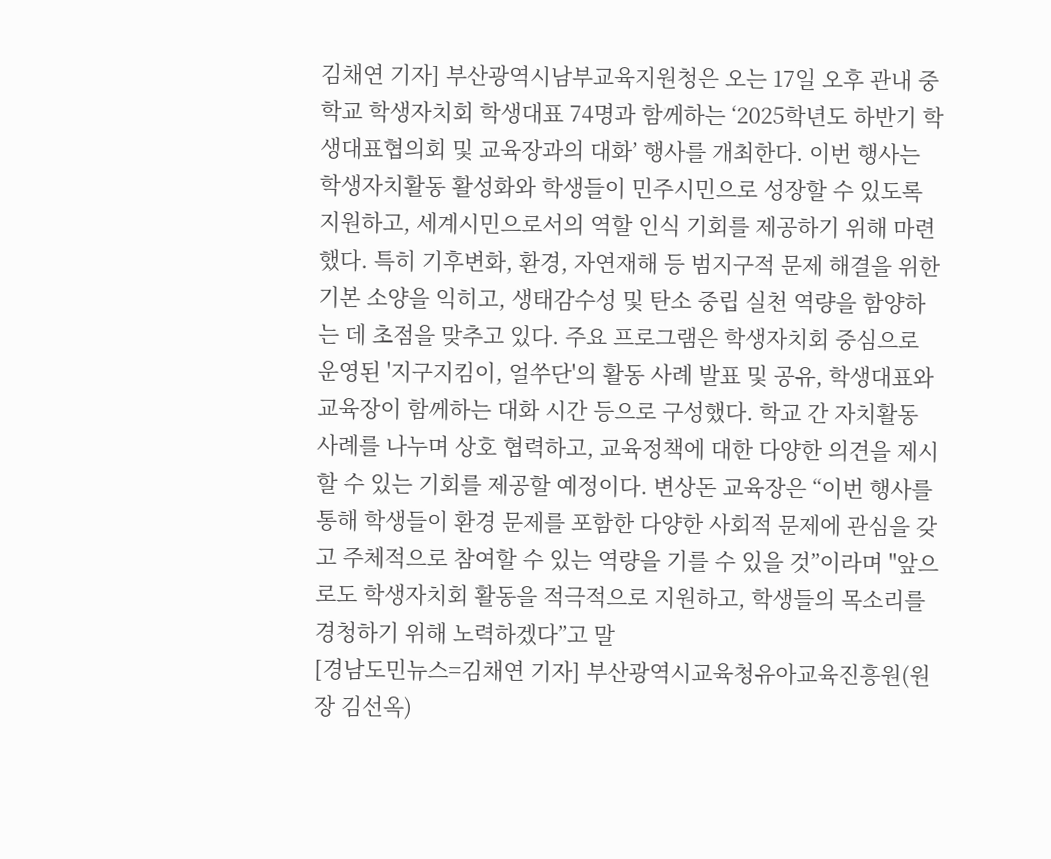김채연 기자] 부산광역시남부교육지원청은 오는 17일 오후 관내 중학교 학생자치회 학생대표 74명과 함께하는 ‘2025학년도 하반기 학생대표협의회 및 교육장과의 대화’ 행사를 개최한다. 이번 행사는 학생자치활동 활성화와 학생들이 민주시민으로 성장할 수 있도록 지원하고, 세계시민으로서의 역할 인식 기회를 제공하기 위해 마련했다. 특히 기후변화, 환경, 자연재해 등 범지구적 문제 해결을 위한 기본 소양을 익히고, 생태감수성 및 탄소 중립 실천 역량을 함양하는 데 초점을 맞추고 있다. 주요 프로그램은 학생자치회 중심으로 운영된 '지구지킴이, 얼쑤단'의 활동 사례 발표 및 공유, 학생대표와 교육장이 함께하는 대화 시간 등으로 구성했다. 학교 간 자치활동 사례를 나누며 상호 협력하고, 교육정책에 대한 다양한 의견을 제시할 수 있는 기회를 제공할 예정이다. 변상돈 교육장은 “이번 행사를 통해 학생들이 환경 문제를 포함한 다양한 사회적 문제에 관심을 갖고 주체적으로 참여할 수 있는 역량을 기를 수 있을 것”이라며 "앞으로도 학생자치회 활동을 적극적으로 지원하고, 학생들의 목소리를 경청하기 위해 노력하겠다”고 말
[경남도민뉴스=김채연 기자] 부산광역시교육청유아교육진흥원(원장 김선옥)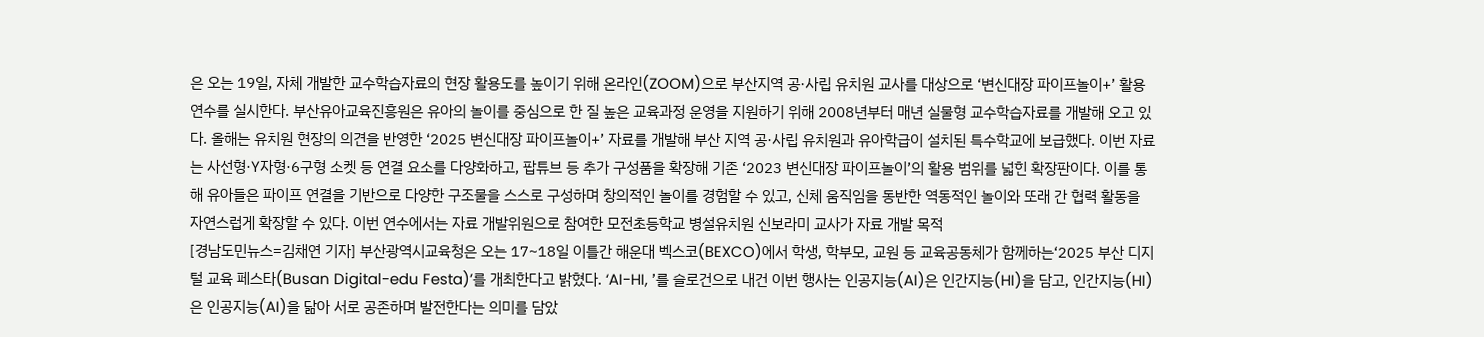은 오는 19일, 자체 개발한 교수학습자료의 현장 활용도를 높이기 위해 온라인(ZOOM)으로 부산지역 공·사립 유치원 교사를 대상으로 ‘변신대장 파이프놀이+’ 활용 연수를 실시한다. 부산유아교육진흥원은 유아의 놀이를 중심으로 한 질 높은 교육과정 운영을 지원하기 위해 2008년부터 매년 실물형 교수학습자료를 개발해 오고 있다. 올해는 유치원 현장의 의견을 반영한 ‘2025 변신대장 파이프놀이+’ 자료를 개발해 부산 지역 공·사립 유치원과 유아학급이 설치된 특수학교에 보급했다. 이번 자료는 사선형·Y자형·6구형 소켓 등 연결 요소를 다양화하고, 팝튜브 등 추가 구성품을 확장해 기존 ‘2023 변신대장 파이프놀이’의 활용 범위를 넓힌 확장판이다. 이를 통해 유아들은 파이프 연결을 기반으로 다양한 구조물을 스스로 구성하며 창의적인 놀이를 경험할 수 있고, 신체 움직임을 동반한 역동적인 놀이와 또래 간 협력 활동을 자연스럽게 확장할 수 있다. 이번 연수에서는 자료 개발위원으로 참여한 모전초등학교 병설유치원 신보라미 교사가 자료 개발 목적
[경남도민뉴스=김채연 기자] 부산광역시교육청은 오는 17~18일 이틀간 해운대 벡스코(BEXCO)에서 학생, 학부모, 교원 등 교육공동체가 함께하는‘2025 부산 디지털 교육 페스타(Busan Digital-edu Festa)’를 개최한다고 밝혔다. ‘AI-HI, ’를 슬로건으로 내건 이번 행사는 인공지능(AI)은 인간지능(HI)을 담고, 인간지능(HI)은 인공지능(AI)을 닮아 서로 공존하며 발전한다는 의미를 담았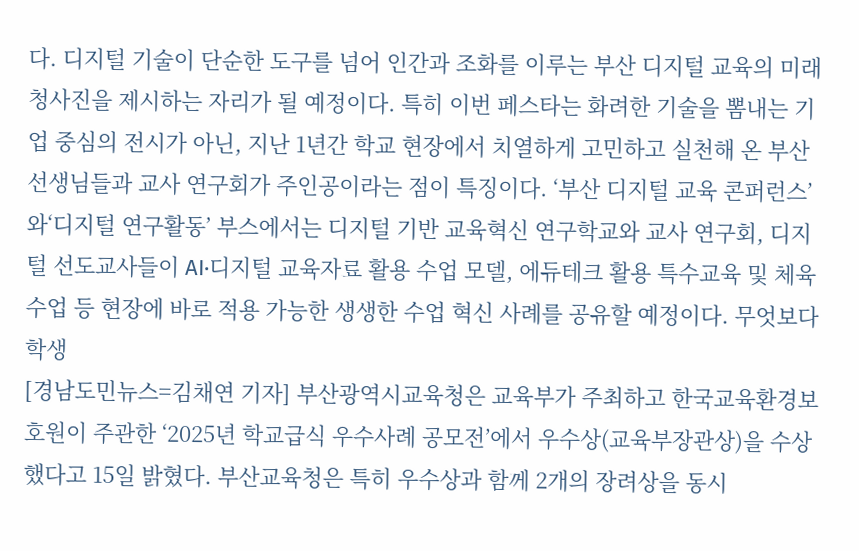다. 디지털 기술이 단순한 도구를 넘어 인간과 조화를 이루는 부산 디지털 교육의 미래 청사진을 제시하는 자리가 될 예정이다. 특히 이번 페스타는 화려한 기술을 뽐내는 기업 중심의 전시가 아닌, 지난 1년간 학교 현장에서 치열하게 고민하고 실천해 온 부산 선생님들과 교사 연구회가 주인공이라는 점이 특징이다. ‘부산 디지털 교육 콘퍼런스’와‘디지털 연구활동’ 부스에서는 디지털 기반 교육혁신 연구학교와 교사 연구회, 디지털 선도교사들이 AI·디지털 교육자료 활용 수업 모델, 에듀테크 활용 특수교육 및 체육수업 등 현장에 바로 적용 가능한 생생한 수업 혁신 사례를 공유할 예정이다. 무엇보다 학생
[경남도민뉴스=김채연 기자] 부산광역시교육청은 교육부가 주최하고 한국교육환경보호원이 주관한 ‘2025년 학교급식 우수사례 공모전’에서 우수상(교육부장관상)을 수상했다고 15일 밝혔다. 부산교육청은 특히 우수상과 함께 2개의 장려상을 동시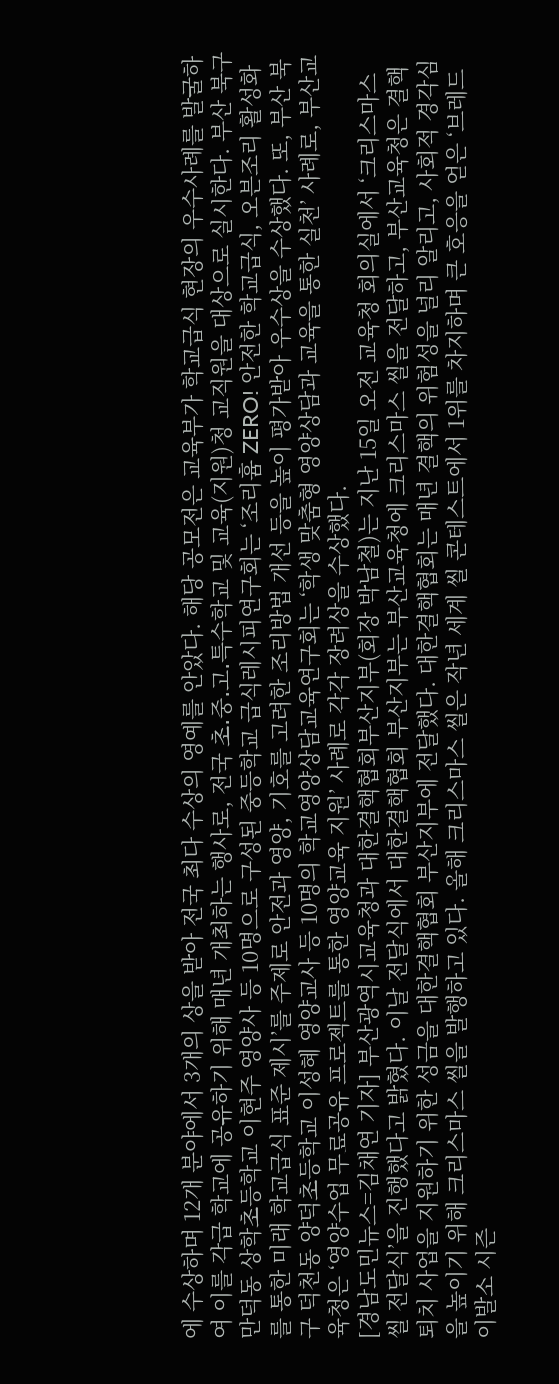에 수상하며 12개 분야에서 3개의 상을 받아 전국 최다 수상의 영예를 안았다. 해당 공모전은 교육부가 학교급식 현장의 우수사례를 발굴하여 이를 각급 학교에 공유하기 위해 매년 개최하는 행사로, 전국 초․중․고․특수학교 및 교육(지원)청 교직원을 대상으로 실시한다. 부산 북구 만덕동 상학초등학교 이현주 영양사 등 10명으로 구성된 중등학교 급식레시피연구회는 ‘조리흄 ZERO! 안전한 학교급식, 오븐조리 활성화를 통한 미래 학교급식 표준 제시’를 주제로 안전과 영양, 기호를 고려한 조리방법 개선 등을 높이 평가받아 우수상을 수상했다. 또, 부산 북구 덕천동 양덕초등학교 이성혜 영양교사 등 10명의 학교영양상담교육연구회는 ‘학생 맞춤형 영양상담과 교육을 통한 실천’ 사례로, 부산교육청은 ‘영양수업 무료공유 프로젝트를 통한 영양교육 지원’ 사례로 각각 장려상을 수상했다.
[경남도민뉴스=김채연 기자] 부산광역시교육청과 대한결핵협회부산지부(회장 박남철)는 지난 15일 오전 교육청 회의실에서 ‘크리스마스 씰 전달식’을 진행했다고 밝혔다. 이날 전달식에서 대한결핵협회 부산지부는 부산교육청에 크리스마스 씰을 전달하고, 부산교육청은 결핵 퇴치 사업을 지원하기 위한 성금을 대한결핵협회 부산지부에 전달했다. 대한결핵협회는 매년 결핵의 위험성을 널리 알리고, 사회적 경각심을 높이기 위해 크리스마스 씰을 발행하고 있다. 올해 크리스마스 씰은 작년 세계 씰 콘테스트에서 1위를 차지하며 큰 호응을 얻은 ‘브레드 이발소 시즌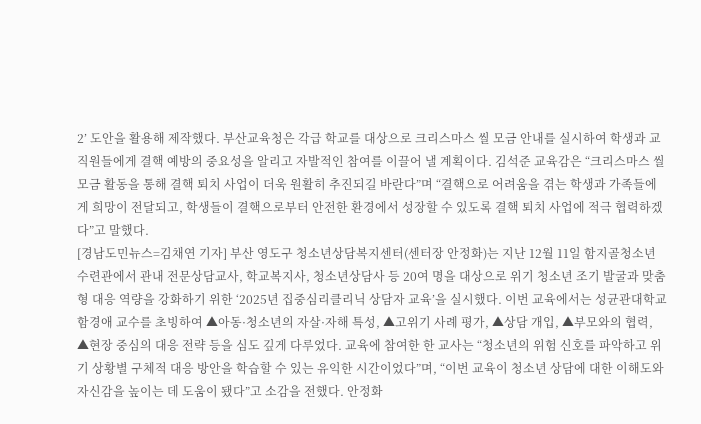2’ 도안을 활용해 제작했다. 부산교육청은 각급 학교를 대상으로 크리스마스 씰 모금 안내를 실시하여 학생과 교직원들에게 결핵 예방의 중요성을 알리고 자발적인 참여를 이끌어 낼 계획이다. 김석준 교육감은 “크리스마스 씰 모금 활동을 통해 결핵 퇴치 사업이 더욱 원활히 추진되길 바란다”며 “결핵으로 어려움을 겪는 학생과 가족들에게 희망이 전달되고, 학생들이 결핵으로부터 안전한 환경에서 성장할 수 있도록 결핵 퇴치 사업에 적극 협력하겠다”고 말했다.
[경남도민뉴스=김채연 기자] 부산 영도구 청소년상담복지센터(센터장 안정화)는 지난 12월 11일 함지골청소년수련관에서 관내 전문상담교사, 학교복지사, 청소년상담사 등 20여 명을 대상으로 위기 청소년 조기 발굴과 맞춤형 대응 역량을 강화하기 위한 ‘2025년 집중심리클리닉 상담자 교육’을 실시했다. 이번 교육에서는 성균관대학교 함경애 교수를 초빙하여 ▲아동·청소년의 자살·자해 특성, ▲고위기 사례 평가, ▲상담 개입, ▲부모와의 협력, ▲현장 중심의 대응 전략 등을 심도 깊게 다루었다. 교육에 참여한 한 교사는 “청소년의 위험 신호를 파악하고 위기 상황별 구체적 대응 방안을 학습할 수 있는 유익한 시간이었다”며, “이번 교육이 청소년 상담에 대한 이해도와 자신감을 높이는 데 도움이 됐다”고 소감을 전했다. 안정화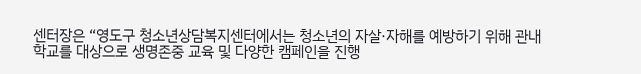센터장은 “영도구 청소년상담복지센터에서는 청소년의 자살·자해를 예방하기 위해 관내 학교를 대상으로 생명존중 교육 및 다양한 캠페인을 진행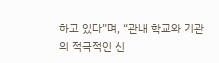하고 있다”며, “관내 학교와 기관의 적극적인 신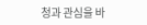청과 관심을 바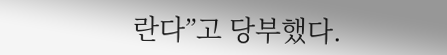란다”고 당부했다.